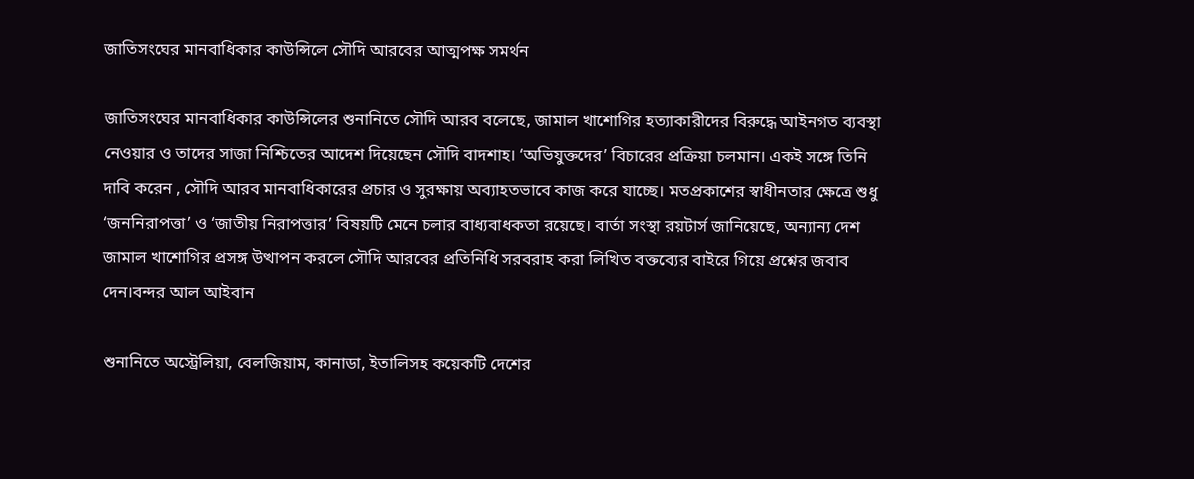জাতিসংঘের মানবাধিকার কাউন্সিলে সৌদি আরবের আত্মপক্ষ সমর্থন

জাতিসংঘের মানবাধিকার কাউন্সিলের শুনানিতে সৌদি আরব বলেছে, জামাল খাশোগির হত্যাকারীদের বিরুদ্ধে আইনগত ব্যবস্থা নেওয়ার ও তাদের সাজা নিশ্চিতের আদেশ দিয়েছেন সৌদি বাদশাহ। ‘অভিযুক্তদের’ বিচারের প্রক্রিয়া চলমান। একই সঙ্গে তিনি দাবি করেন , সৌদি আরব মানবাধিকারের প্রচার ও সুরক্ষায় অব্যাহতভাবে কাজ করে যাচ্ছে। মতপ্রকাশের স্বাধীনতার ক্ষেত্রে শুধু ‘জননিরাপত্তা’ ও ‘জাতীয় নিরাপত্তার’ বিষয়টি মেনে চলার বাধ্যবাধকতা রয়েছে। বার্তা সংস্থা রয়টার্স জানিয়েছে, অন্যান্য দেশ জামাল খাশোগির প্রসঙ্গ উত্থাপন করলে সৌদি আরবের প্রতিনিধি সরবরাহ করা লিখিত বক্তব্যের বাইরে গিয়ে প্রশ্নের জবাব দেন।বন্দর আল আইবান

শুনানিতে অস্ট্রেলিয়া, বেলজিয়াম, কানাডা, ইতালিসহ কয়েকটি দেশের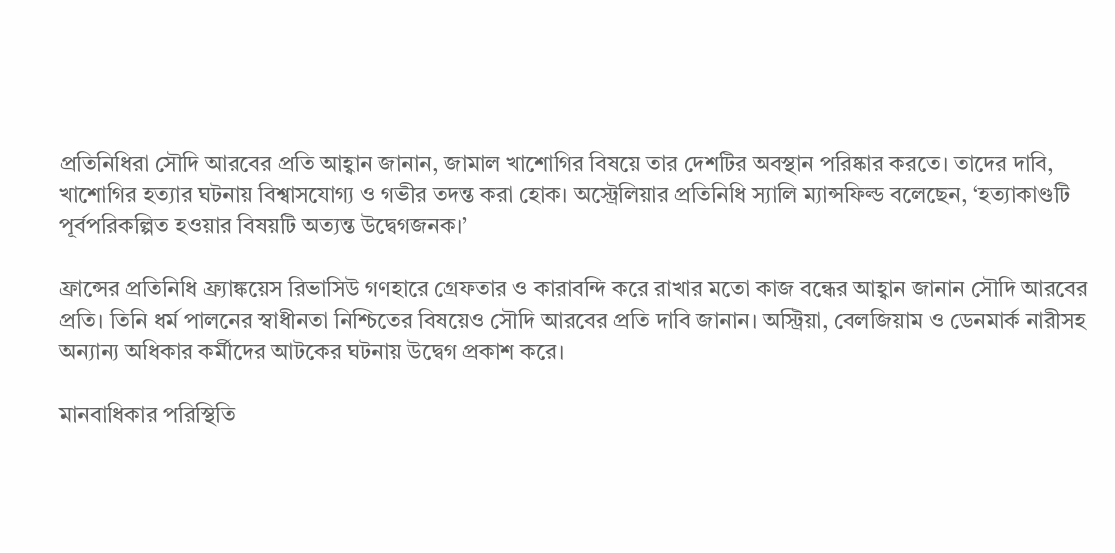প্রতিনিধিরা সৌদি আরবের প্রতি আহ্বান জানান, জামাল খাশোগির বিষয়ে তার দেশটির অবস্থান পরিষ্কার করতে। তাদের দাবি, খাশোগির হত্যার ঘটনায় বিশ্বাসযোগ্য ও গভীর তদন্ত করা হোক। অস্ট্রেলিয়ার প্রতিনিধি স্যালি ম্যান্সফিল্ড বলেছেন, ‘হত্যাকাণ্ডটি পূর্বপরিকল্পিত হওয়ার বিষয়টি অত্যন্ত উদ্বেগজনক।’

ফ্রান্সের প্রতিনিধি ফ্র্যাঙ্কয়েস রিভাসিউ গণহারে গ্রেফতার ও কারাবন্দি করে রাখার মতো কাজ বন্ধের আহ্বান জানান সৌদি আরবের প্রতি। তিনি ধর্ম পালনের স্বাধীনতা নিশ্চিতের বিষয়েও সৌদি আরবের প্রতি দাবি জানান। অস্ট্রিয়া, বেলজিয়াম ও ডেনমার্ক নারীসহ অন্যান্য অধিকার কর্মীদের আটকের ঘটনায় উদ্বেগ প্রকাশ করে।

মানবাধিকার পরিস্থিতি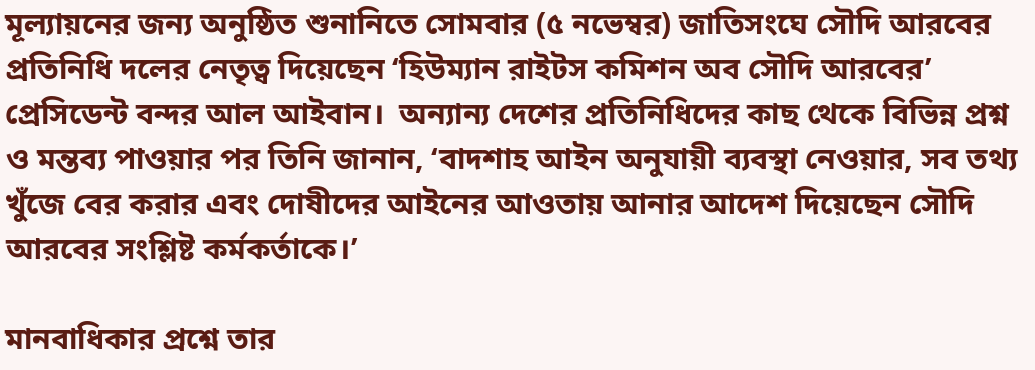মূল্যায়নের জন্য অনুষ্ঠিত শুনানিতে সোমবার (৫ নভেম্বর) জাতিসংঘে সৌদি আরবের প্রতিনিধি দলের নেতৃত্ব দিয়েছেন ‘হিউম্যান রাইটস কমিশন অব সৌদি আরবের’ প্রেসিডেন্ট বন্দর আল আইবান।  অন্যান্য দেশের প্রতিনিধিদের কাছ থেকে বিভিন্ন প্রশ্ন ও মন্তব্য পাওয়ার পর তিনি জানান, ‘বাদশাহ আইন অনুযায়ী ব্যবস্থা নেওয়ার, সব তথ্য খুঁজে বের করার এবং দোষীদের আইনের আওতায় আনার আদেশ দিয়েছেন সৌদি আরবের সংশ্লিষ্ট কর্মকর্তাকে।’

মানবাধিকার প্রশ্নে তার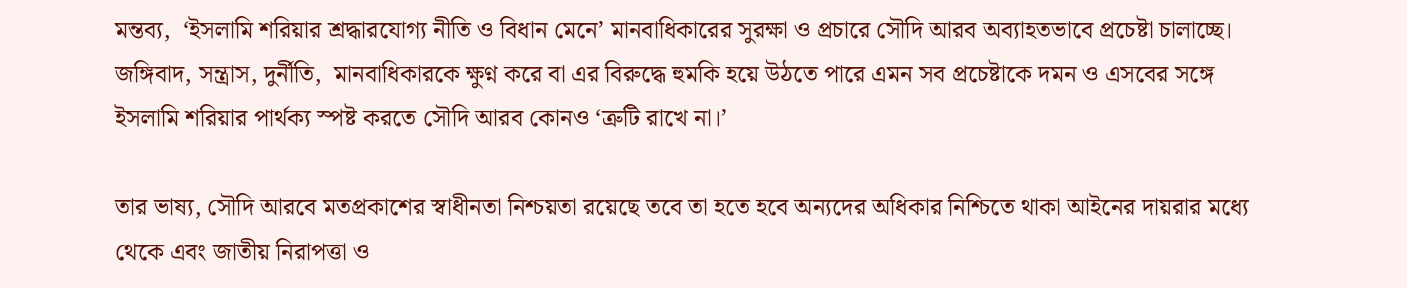মন্তব্য,  ‘ইসলামি শরিয়ার শ্রদ্ধারযোগ্য নীতি ও বিধান মেনে’ মানবাধিকারের সুরক্ষা ও প্রচারে সৌদি আরব অব্যাহতভাবে প্রচেষ্টা চালাচ্ছে। জঙ্গিবাদ, সন্ত্রাস, দুর্নীতি,  মানবাধিকারকে ক্ষুণ্ন করে বা এর বিরুদ্ধে হুমকি হয়ে উঠতে পারে এমন সব প্রচেষ্টাকে দমন ও এসবের সঙ্গে ইসলামি শরিয়ার পার্থক্য স্পষ্ট করতে সৌদি আরব কোনও ‘ত্রুটি রাখে না।’

তার ভাষ্য, সৌদি আরবে মতপ্রকাশের স্বাধীনতা নিশ্চয়তা রয়েছে তবে তা হতে হবে অন্যদের অধিকার নিশ্চিতে থাকা আইনের দায়রার মধ্যে থেকে এবং জাতীয় নিরাপত্তা ও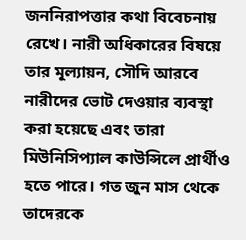জননিরাপত্তার কথা বিবেচনায় রেখে। নারী অধিকারের বিষয়ে তার মূল্যায়ন, সৌদি আরবে নারীদের ভোট দেওয়ার ব্যবস্থা করা হয়েছে এবং তারা মিউনিসিপ্যাল কাউন্সিলে প্রার্থীও হতে পারে। গত জুন মাস থেকে তাদেরকে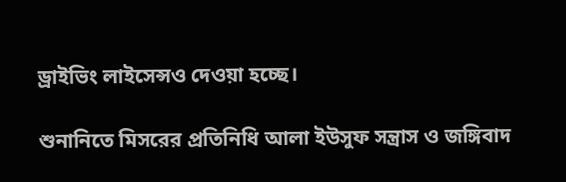ড্রাইভিং লাইসেন্সও দেওয়া হচ্ছে।

শুনানিতে মিসরের প্রতিনিধি আলা ইউসুফ সন্ত্রাস ও জঙ্গিবাদ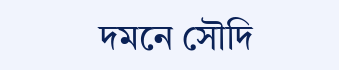দমনে সৌদি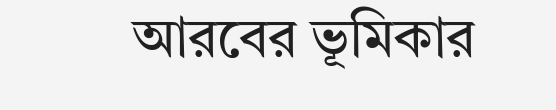আরবের ভূমিকার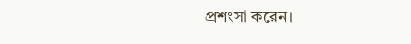প্রশংসা করেন।